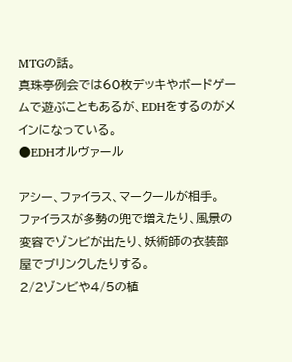MTGの話。
真珠亭例会では60枚デッキやボードゲームで遊ぶこともあるが、EDHをするのがメインになっている。
●EDHオルヴァール

アシー、ファイラス、マークールが相手。
ファイラスが多勢の兜で増えたり、風景の変容でゾンビが出たり、妖術師の衣装部屋でブリンクしたりする。
2/2ゾンビや4/5の植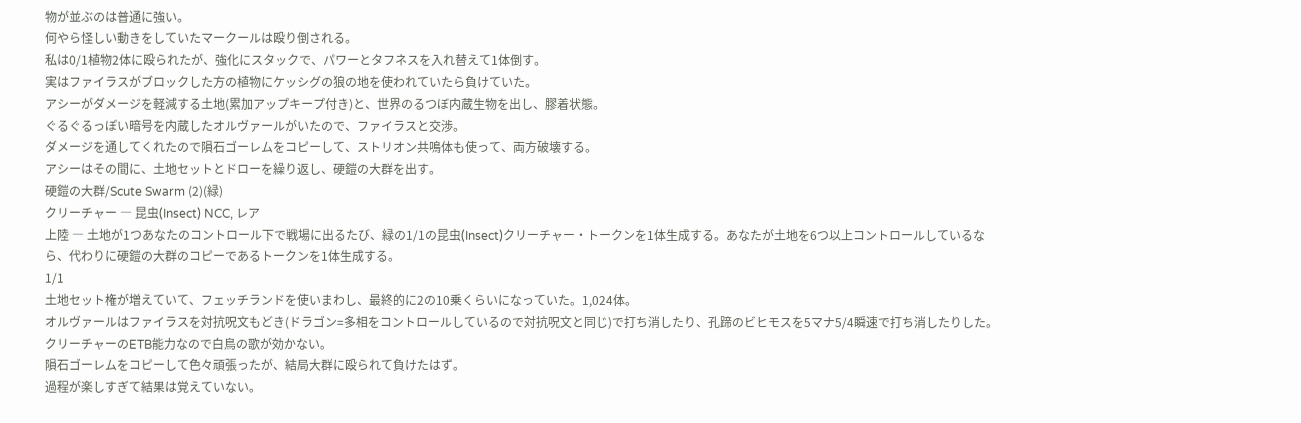物が並ぶのは普通に強い。
何やら怪しい動きをしていたマークールは殴り倒される。
私は0/1植物2体に殴られたが、強化にスタックで、パワーとタフネスを入れ替えて1体倒す。
実はファイラスがブロックした方の植物にケッシグの狼の地を使われていたら負けていた。
アシーがダメージを軽減する土地(累加アップキープ付き)と、世界のるつぼ内蔵生物を出し、膠着状態。
ぐるぐるっぽい暗号を内蔵したオルヴァールがいたので、ファイラスと交渉。
ダメージを通してくれたので隕石ゴーレムをコピーして、ストリオン共鳴体も使って、両方破壊する。
アシーはその間に、土地セットとドローを繰り返し、硬鎧の大群を出す。
硬鎧の大群/Scute Swarm (2)(緑)
クリーチャー ― 昆虫(Insect) NCC, レア
上陸 ― 土地が1つあなたのコントロール下で戦場に出るたび、緑の1/1の昆虫(Insect)クリーチャー・トークンを1体生成する。あなたが土地を6つ以上コントロールしているなら、代わりに硬鎧の大群のコピーであるトークンを1体生成する。
1/1
土地セット権が増えていて、フェッチランドを使いまわし、最終的に2の10乗くらいになっていた。1,024体。
オルヴァールはファイラスを対抗呪文もどき(ドラゴン=多相をコントロールしているので対抗呪文と同じ)で打ち消したり、孔蹄のビヒモスを5マナ5/4瞬速で打ち消したりした。クリーチャーのETB能力なので白鳥の歌が効かない。
隕石ゴーレムをコピーして色々頑張ったが、結局大群に殴られて負けたはず。
過程が楽しすぎて結果は覚えていない。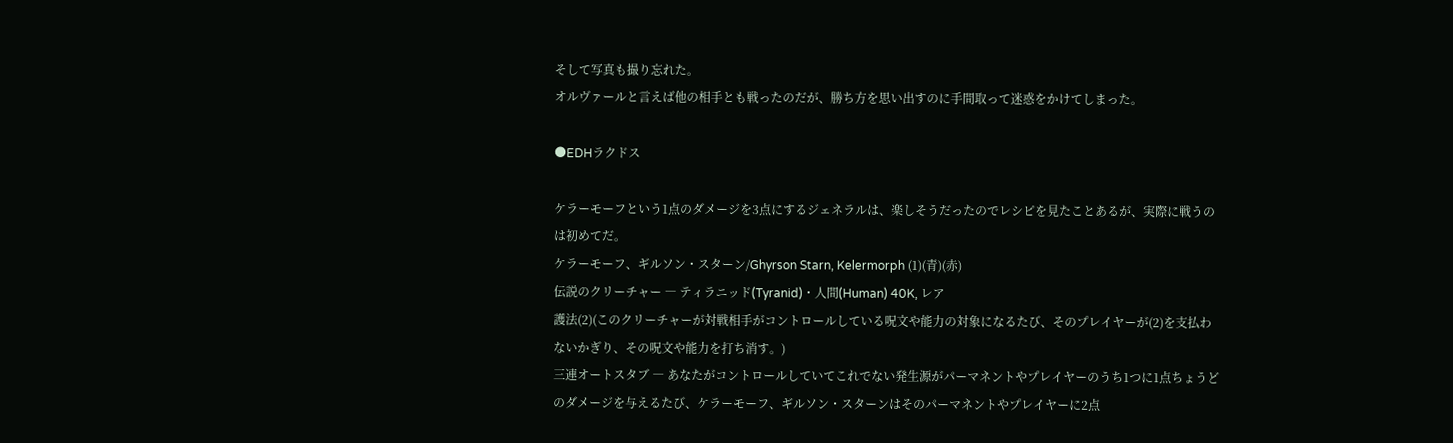そして写真も撮り忘れた。
オルヴァールと言えば他の相手とも戦ったのだが、勝ち方を思い出すのに手間取って迷惑をかけてしまった。

●EDHラクドス

ケラーモーフという1点のダメージを3点にするジェネラルは、楽しそうだったのでレシピを見たことあるが、実際に戦うのは初めてだ。
ケラーモーフ、ギルソン・スターン/Ghyrson Starn, Kelermorph (1)(青)(赤)
伝説のクリーチャー ― ティラニッド(Tyranid)・人間(Human) 40K, レア
護法(2)(このクリーチャーが対戦相手がコントロールしている呪文や能力の対象になるたび、そのプレイヤーが(2)を支払わないかぎり、その呪文や能力を打ち消す。)
三連オートスタブ ― あなたがコントロールしていてこれでない発生源がパーマネントやプレイヤーのうち1つに1点ちょうどのダメージを与えるたび、ケラーモーフ、ギルソン・スターンはそのパーマネントやプレイヤーに2点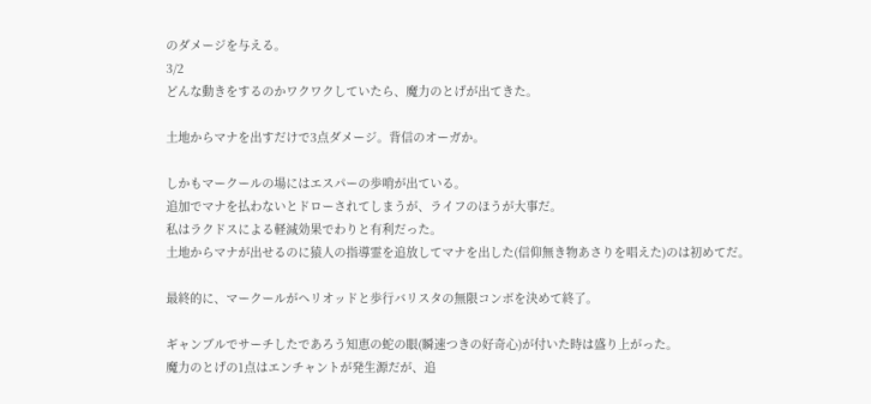のダメージを与える。
3/2
どんな動きをするのかワクワクしていたら、魔力のとげが出てきた。

土地からマナを出すだけで3点ダメージ。背信のオーガか。

しかもマークールの場にはエスパーの歩哨が出ている。
追加でマナを払わないとドローされてしまうが、ライフのほうが大事だ。
私はラクドスによる軽減効果でわりと有利だった。
土地からマナが出せるのに猿人の指導霊を追放してマナを出した(信仰無き物あさりを唱えた)のは初めてだ。

最終的に、マークールがヘリオッドと歩行バリスタの無限コンボを決めて終了。

ギャンブルでサーチしたであろう知恵の蛇の眼(瞬速つきの好奇心)が付いた時は盛り上がった。
魔力のとげの1点はエンチャントが発生源だが、追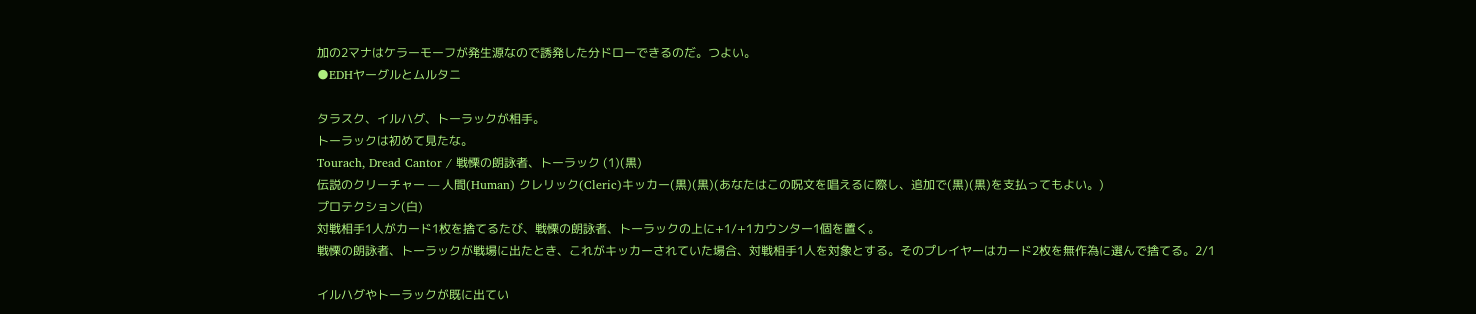加の2マナはケラーモーフが発生源なので誘発した分ドローできるのだ。つよい。
●EDHヤーグルとムルタニ

タラスク、イルハグ、トーラックが相手。
トーラックは初めて見たな。
Tourach, Dread Cantor / 戦慄の朗詠者、トーラック (1)(黒)
伝説のクリーチャー — 人間(Human) クレリック(Cleric)キッカー(黒)(黒)(あなたはこの呪文を唱えるに際し、追加で(黒)(黒)を支払ってもよい。)
プロテクション(白)
対戦相手1人がカード1枚を捨てるたび、戦慄の朗詠者、トーラックの上に+1/+1カウンター1個を置く。
戦慄の朗詠者、トーラックが戦場に出たとき、これがキッカーされていた場合、対戦相手1人を対象とする。そのプレイヤーはカード2枚を無作為に選んで捨てる。2/1

イルハグやトーラックが既に出てい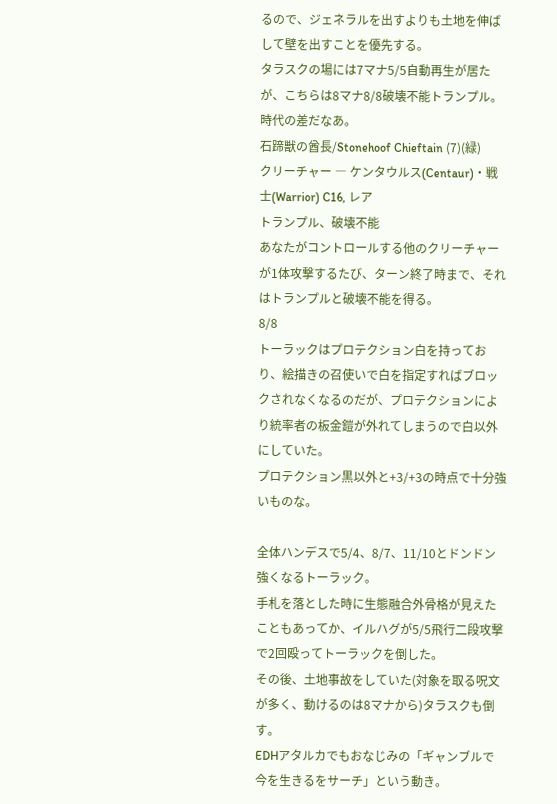るので、ジェネラルを出すよりも土地を伸ばして壁を出すことを優先する。
タラスクの場には7マナ5/5自動再生が居たが、こちらは8マナ8/8破壊不能トランプル。時代の差だなあ。
石蹄獣の酋長/Stonehoof Chieftain (7)(緑)
クリーチャー ― ケンタウルス(Centaur)・戦士(Warrior) C16, レア
トランプル、破壊不能
あなたがコントロールする他のクリーチャーが1体攻撃するたび、ターン終了時まで、それはトランプルと破壊不能を得る。
8/8
トーラックはプロテクション白を持っており、絵描きの召使いで白を指定すればブロックされなくなるのだが、プロテクションにより統率者の板金鎧が外れてしまうので白以外にしていた。
プロテクション黒以外と+3/+3の時点で十分強いものな。

全体ハンデスで5/4、8/7、11/10とドンドン強くなるトーラック。
手札を落とした時に生態融合外骨格が見えたこともあってか、イルハグが5/5飛行二段攻撃で2回殴ってトーラックを倒した。
その後、土地事故をしていた(対象を取る呪文が多く、動けるのは8マナから)タラスクも倒す。
EDHアタルカでもおなじみの「ギャンブルで今を生きるをサーチ」という動き。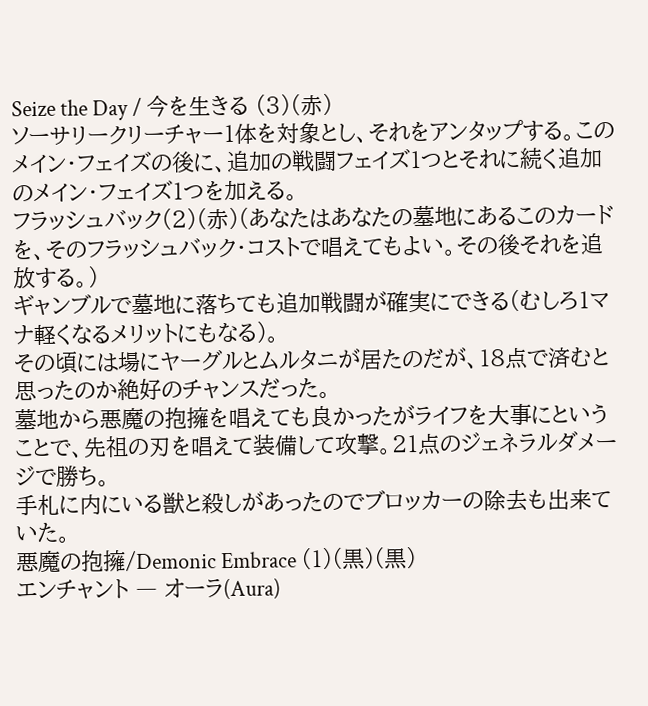Seize the Day / 今を生きる (3)(赤)
ソーサリークリーチャー1体を対象とし、それをアンタップする。このメイン・フェイズの後に、追加の戦闘フェイズ1つとそれに続く追加のメイン・フェイズ1つを加える。
フラッシュバック(2)(赤)(あなたはあなたの墓地にあるこのカードを、そのフラッシュバック・コストで唱えてもよい。その後それを追放する。)
ギャンブルで墓地に落ちても追加戦闘が確実にできる(むしろ1マナ軽くなるメリットにもなる)。
その頃には場にヤーグルとムルタニが居たのだが、18点で済むと思ったのか絶好のチャンスだった。
墓地から悪魔の抱擁を唱えても良かったがライフを大事にということで、先祖の刃を唱えて装備して攻撃。21点のジェネラルダメージで勝ち。
手札に内にいる獣と殺しがあったのでブロッカーの除去も出来ていた。
悪魔の抱擁/Demonic Embrace (1)(黒)(黒)
エンチャント ― オーラ(Aura)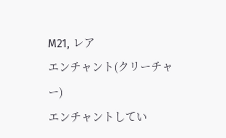M21, レア
エンチャント(クリーチャー)
エンチャントしてい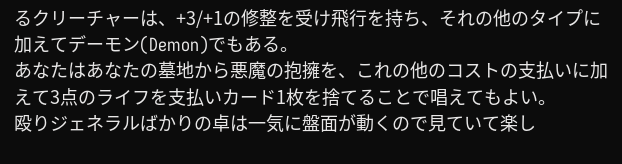るクリーチャーは、+3/+1の修整を受け飛行を持ち、それの他のタイプに加えてデーモン(Demon)でもある。
あなたはあなたの墓地から悪魔の抱擁を、これの他のコストの支払いに加えて3点のライフを支払いカード1枚を捨てることで唱えてもよい。
殴りジェネラルばかりの卓は一気に盤面が動くので見ていて楽し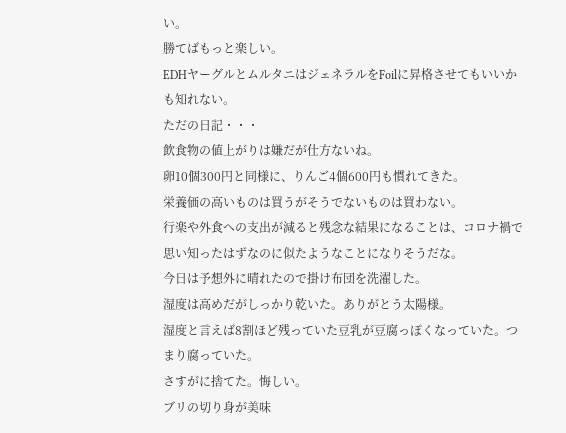い。
勝てばもっと楽しい。
EDHヤーグルとムルタニはジェネラルをFoilに昇格させてもいいかも知れない。
ただの日記・・・
飲食物の値上がりは嫌だが仕方ないね。
卵10個300円と同様に、りんご4個600円も慣れてきた。
栄養価の高いものは買うがそうでないものは買わない。
行楽や外食への支出が減ると残念な結果になることは、コロナ禍で思い知ったはずなのに似たようなことになりそうだな。
今日は予想外に晴れたので掛け布団を洗濯した。
湿度は高めだがしっかり乾いた。ありがとう太陽様。
湿度と言えば8割ほど残っていた豆乳が豆腐っぽくなっていた。つまり腐っていた。
さすがに捨てた。悔しい。
ブリの切り身が美味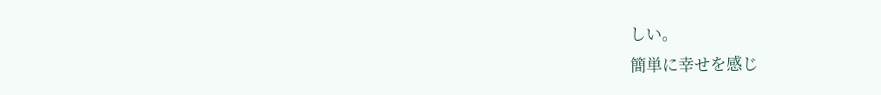しい。
簡単に幸せを感じ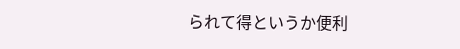られて得というか便利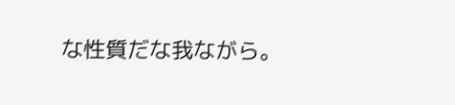な性質だな我ながら。